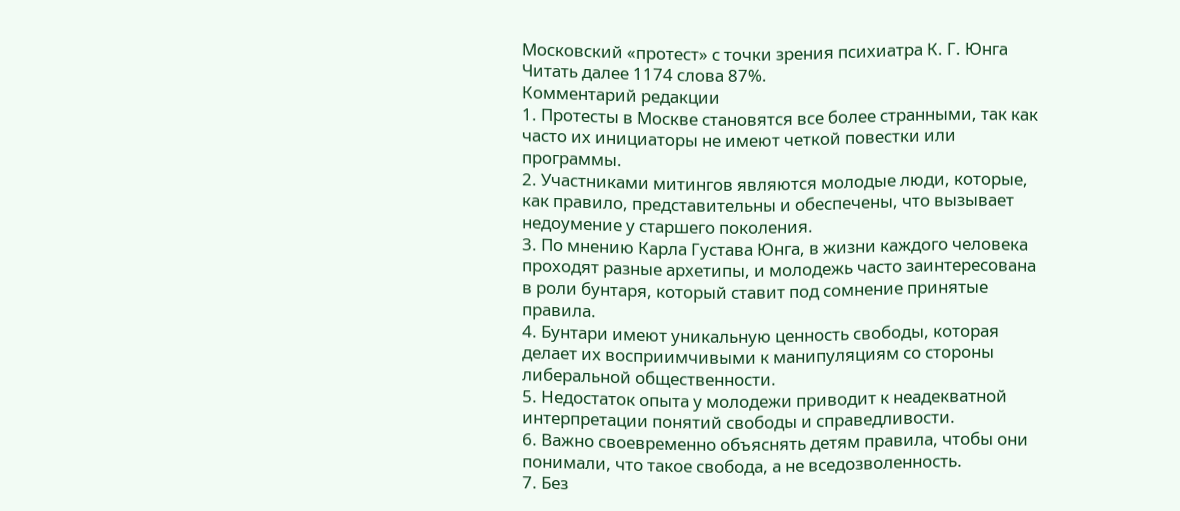Московский «протест» с точки зрения психиатра К. Г. Юнга
Читать далее 1174 слова 87%.
Комментарий редакции
1. Протесты в Москве становятся все более странными, так как часто их инициаторы не имеют четкой повестки или программы.
2. Участниками митингов являются молодые люди, которые, как правило, представительны и обеспечены, что вызывает недоумение у старшего поколения.
3. По мнению Карла Густава Юнга, в жизни каждого человека проходят разные архетипы, и молодежь часто заинтересована в роли бунтаря, который ставит под сомнение принятые правила.
4. Бунтари имеют уникальную ценность свободы, которая делает их восприимчивыми к манипуляциям со стороны либеральной общественности.
5. Недостаток опыта у молодежи приводит к неадекватной интерпретации понятий свободы и справедливости.
6. Важно своевременно объяснять детям правила, чтобы они понимали, что такое свобода, а не вседозволенность.
7. Без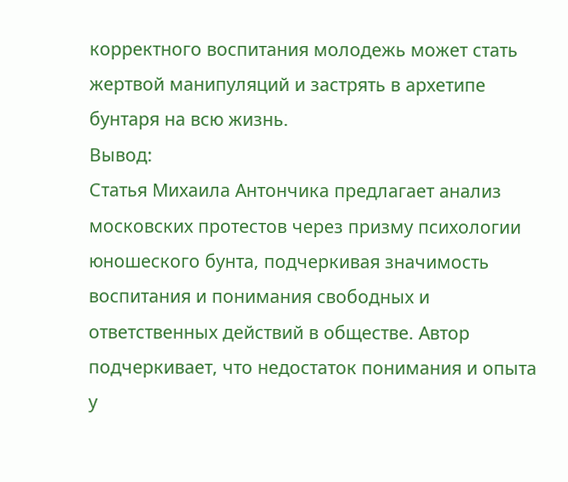корректного воспитания молодежь может стать жертвой манипуляций и застрять в архетипе бунтаря на всю жизнь.
Вывод:
Статья Михаила Антончика предлагает анализ московских протестов через призму психологии юношеского бунта, подчеркивая значимость воспитания и понимания свободных и ответственных действий в обществе. Автор подчеркивает, что недостаток понимания и опыта у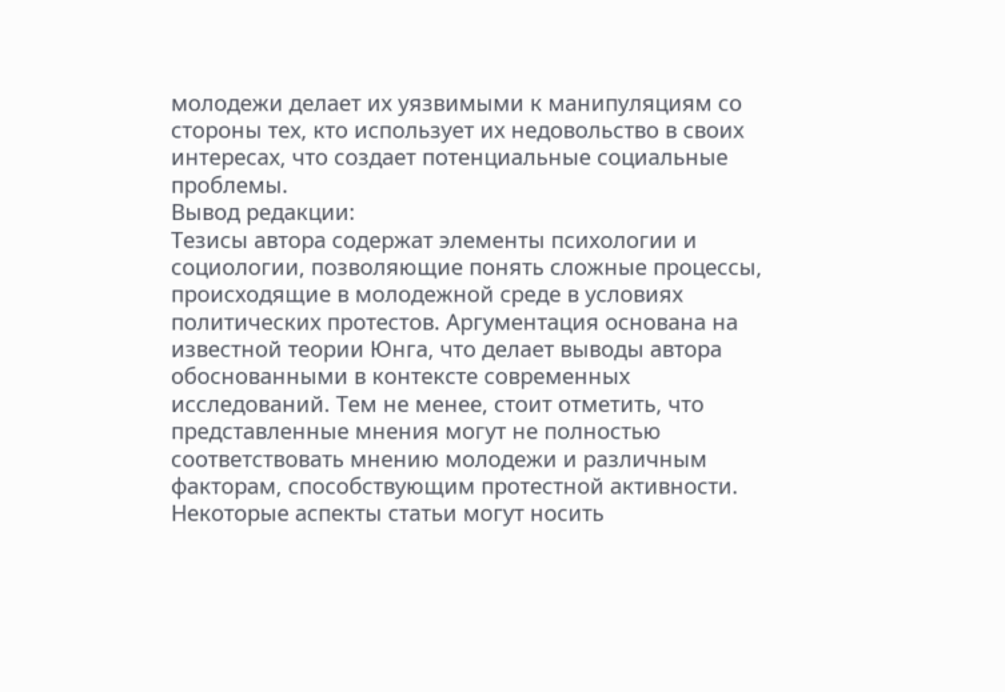молодежи делает их уязвимыми к манипуляциям со стороны тех, кто использует их недовольство в своих интересах, что создает потенциальные социальные проблемы.
Вывод редакции:
Тезисы автора содержат элементы психологии и социологии, позволяющие понять сложные процессы, происходящие в молодежной среде в условиях политических протестов. Аргументация основана на известной теории Юнга, что делает выводы автора обоснованными в контексте современных исследований. Тем не менее, стоит отметить, что представленные мнения могут не полностью соответствовать мнению молодежи и различным факторам, способствующим протестной активности. Некоторые аспекты статьи могут носить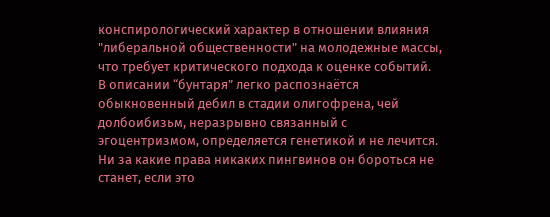конспирологический характер в отношении влияния "либеральной общественности" на молодежные массы, что требует критического подхода к оценке событий.
В описании “бунтаря” легко распознаётся обыкновенный дебил в стадии олигофрена, чей долбоибизьм, неразрывно связанный с эгоцентризмом, определяется генетикой и не лечится. Ни за какие права никаких пингвинов он бороться не станет, если это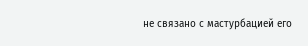не связано с мастурбацией его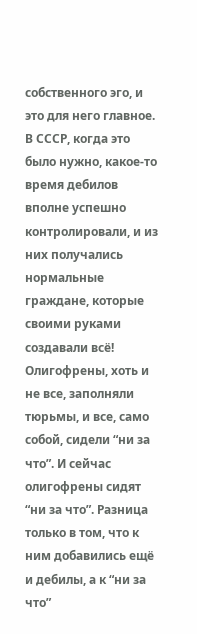собственного эго, и это для него главное. В СССР, когда это было нужно, какое-то время дебилов вполне успешно контролировали, и из них получались нормальные граждане, которые своими руками создавали всё! Олигофрены, хоть и не все, заполняли тюрьмы, и все, само собой, сидели “ни за что”. И сейчас олигофрены сидят “ни за что”. Разница только в том, что к ним добавились ещё и дебилы, а к “ни за что”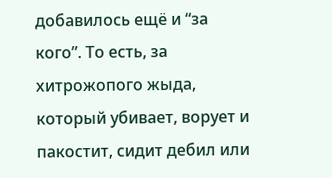добавилось ещё и “за кого”. То есть, за хитрожопого жыда, который убивает, ворует и пакостит, сидит дебил или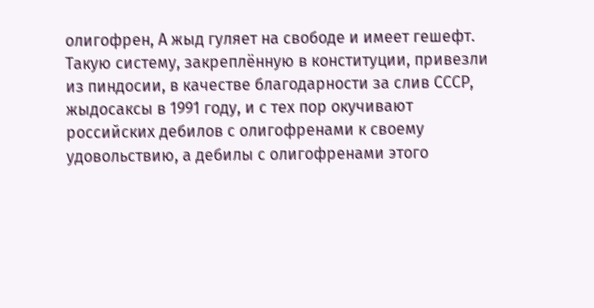олигофрен, А жыд гуляет на свободе и имеет гешефт. Такую систему, закреплённую в конституции, привезли из пиндосии, в качестве благодарности за слив СССР, жыдосаксы в 1991 году, и с тех пор окучивают российских дебилов с олигофренами к своему удовольствию, а дебилы с олигофренами этого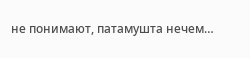не понимают, патамушта нечем…